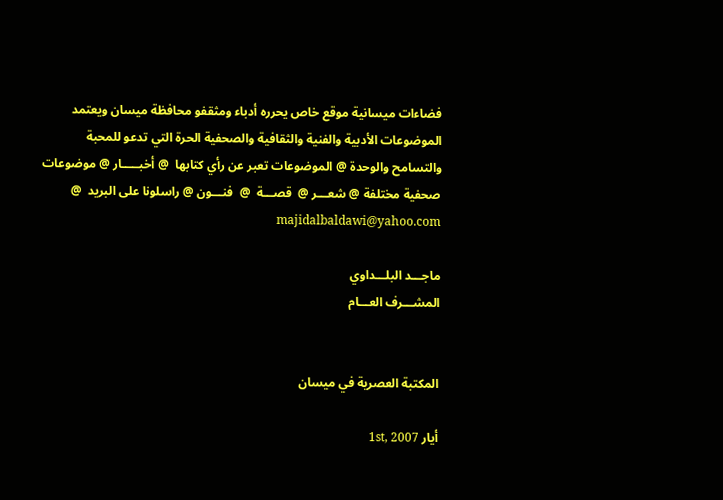فضاءات ميسانية موقع خاص يحرره أدباء ومثقفو محافظة ميسان ويعتمد الموضوعات الأدبية والفنية والثقافية والصحفية الحرة التي تدعو للمحبة والتسامح والوحدة @ الموضوعات تعبر عن رأي كتابها  @ أخبـــــار @ موضوعات صحفية مختلفة @ شعـــر @  قصـــة  @  فنـــون @ راسلونا على البريد  @   majidalbaldawi@yahoo.com

ماجـــد البلـــداوي
المشـــرف العـــام


المكتبة العصرية في ميسان

أيار 1st, 2007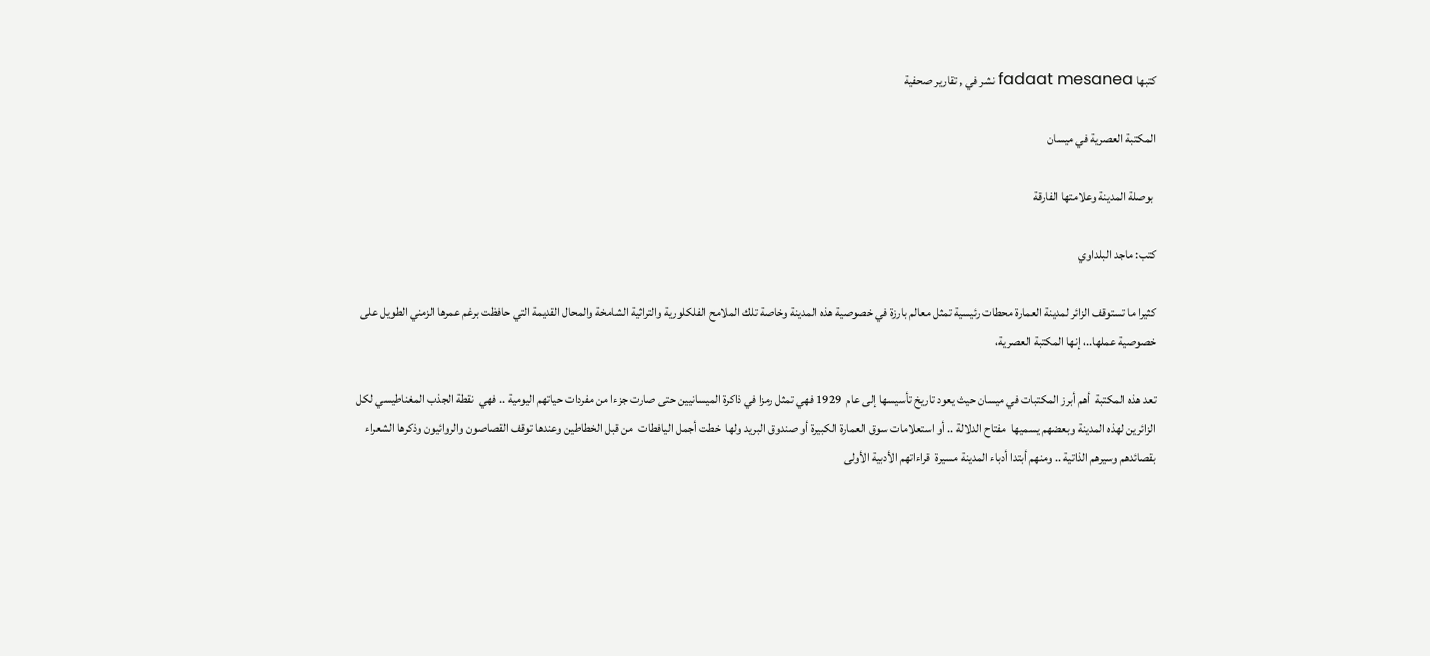كتبها fadaat mesanea نشر في , تقارير صحفية

المكتبة العصرية في ميسان

 بوصلة المدينة وعلامتها الفارقة

كتب: ماجد البلداوي

كثيرا ما تستوقف الزائر لمدينة العمارة محطات رئيسية تمثل معالم بارزة في خصوصية هذه المدينة وخاصة تلك الملامح الفلكلورية والتراثية الشامخة والمحال القديمة التي حافظت برغم عمرها الزمني الطويل على خصوصية عملها..، إنها المكتبة العصرية،

تعد هذه المكتبة  أهم أبرز المكتبات في ميسان حيث يعود تاريخ تأسيسها إلى عام  1929 فهي تمثل رمزا في ذاكرة الميسانيين حتى صارت جزءا من مفردات حياتهم اليومية .. فهي  نقطة الجذب المغناطيسي لكل الزائرين لهذه المدينة وبعضهم يسميها  مفتاح الدلالة .. أو استعلامات سوق العمارة الكبيرة أو صندوق البريد ولها  خطت أجمل اليافطات  من قبل الخطاطين وعندها توقف القصاصون والروائيون وذكرها الشعراء بقصائدهم وسيرهم الذاتية .. ومنهم أبتدا أدباء المدينة مسيرة  قراءاتهم الأدبية الأولى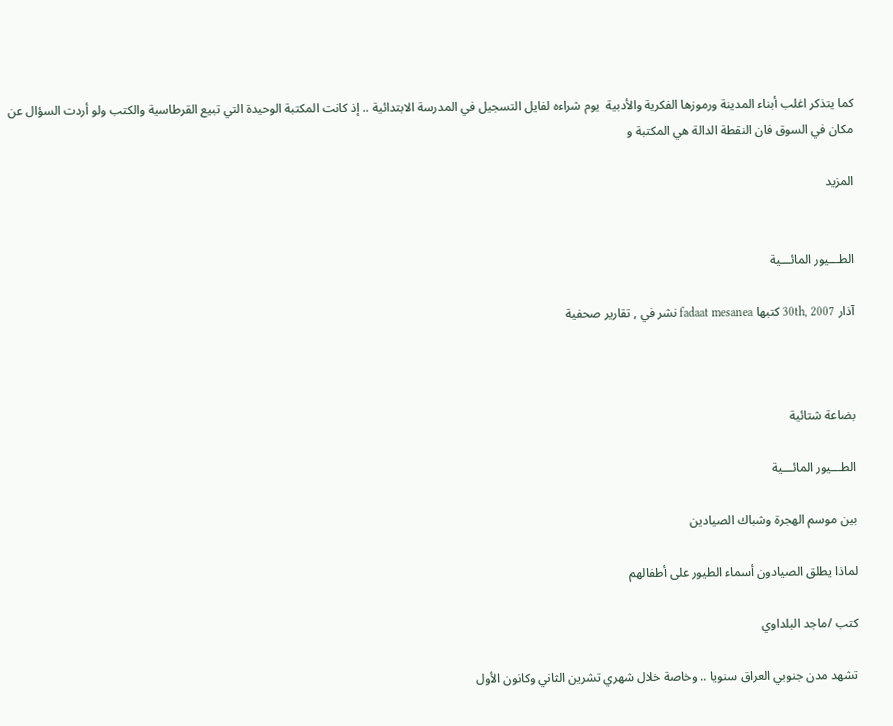كما يتذكر اغلب أبناء المدينة ورموزها الفكرية والأدبية  يوم شراءه لفايل التسجيل في المدرسة الابتدائية .. إذ كانت المكتبة الوحيدة التي تبيع القرطاسية والكتب ولو أردت السؤال عن مكان في السوق فان النقطة الدالة هي المكتبة و

المزيد


الطـــيور المائـــية

آذار 30th, 2007 كتبها fadaat mesanea نشر في , تقارير صحفية



بضاعة شتائية

الطـــيور المائـــية

بين موسم الهجرة وشباك الصيادين

لماذا يطلق الصيادون أسماء الطيور على أطفالهم

كتب /ماجد البلداوي

تشهد مدن جنوبي العراق سنويا .. وخاصة خلال شهري تشرين الثاني وكانون الأول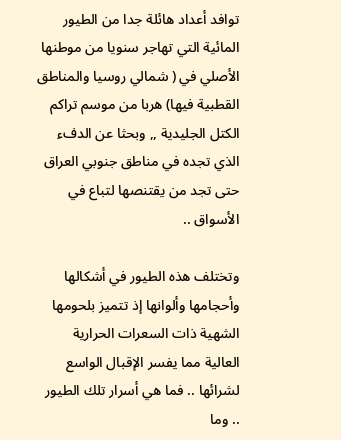توافد أعداد هائلة جدا من الطيور المائية التي تهاجر سنويا من موطنها الأصلي في ( شمالي روسيا والمناطق القطبية فيها) هربا من موسم تراكم الكتل الجليدية ,, وبحثا عن الدفء الذي تجده في مناطق جنوبي العراق حتى تجد من يقتنصها لتباع في الأسواق ..

وتختلف هذه الطيور في أشكالها وأحجامها وألوانها إذ تتميز بلحومها الشهية ذات السعرات الحرارية العالية مما يفسر الإقبال الواسع لشرائها .. فما هي أسرار تلك الطيور .. وما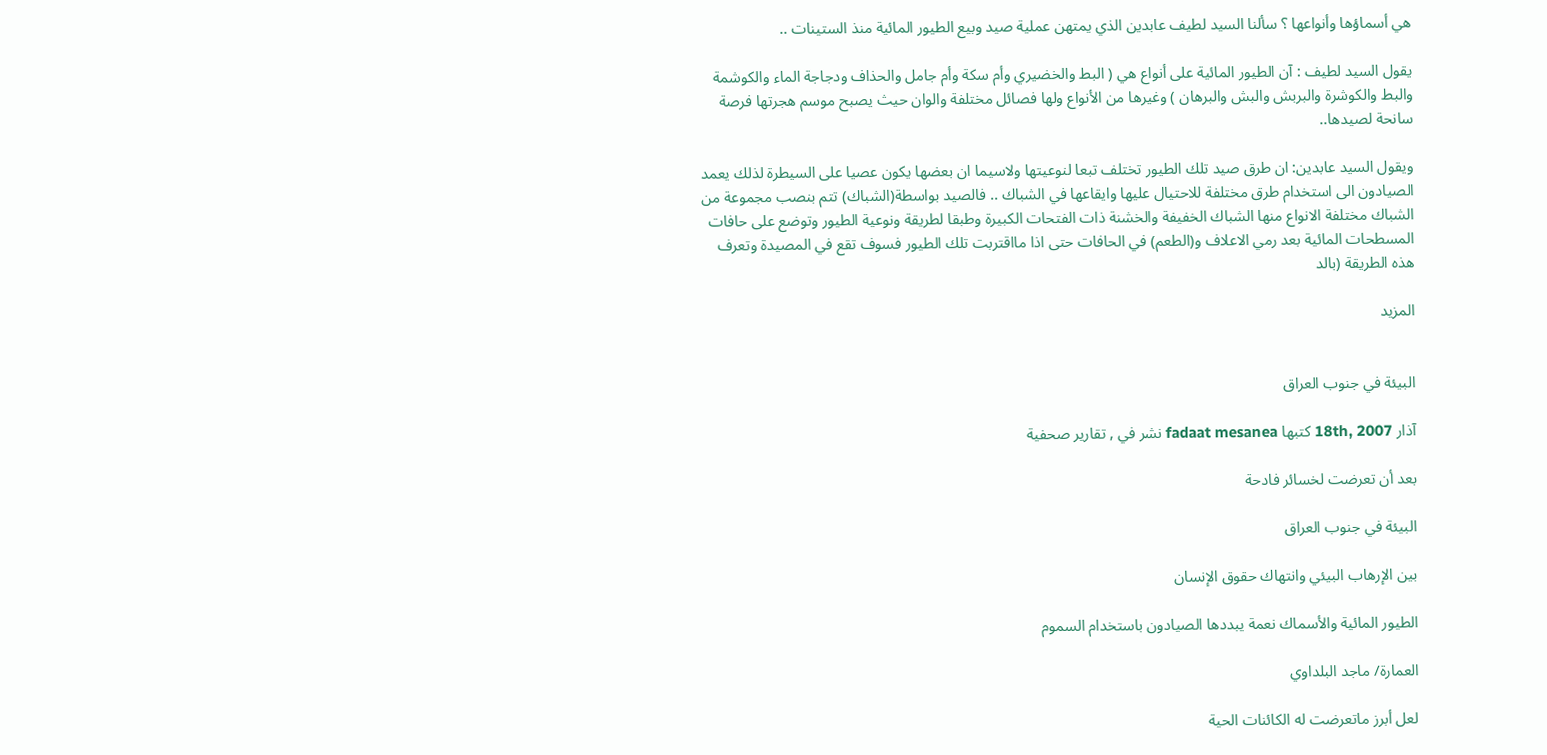هي أسماؤها وأنواعها ؟ سألنا السيد لطيف عابدين الذي يمتهن عملية صيد وبيع الطيور المائية منذ الستينات ..

يقول السيد لطيف : آن الطيور المائية على أنواع هي ( البط والخضيري وأم سكة وأم جامل والحذاف ودجاجة الماء والكوشمة والبط والكوشرة والبربش والبش والبرهان ) وغيرها من الأنواع ولها فصائل مختلفة والوان حيث يصبح موسم هجرتها فرصة سانحة لصيدها..

ويقول السيد عابدين: ان طرق صيد تلك الطيور تختلف تبعا لنوعيتها ولاسيما ان بعضها يكون عصيا على السيطرة لذلك يعمد الصيادون الى استخدام طرق مختلفة للاحتيال عليها وايقاعها في الشباك .. فالصيد بواسطة(الشباك) تتم بنصب مجموعة من الشباك مختلفة الانواع منها الشباك الخفيفة والخشنة ذات الفتحات الكبيرة وطبقا لطريقة ونوعية الطيور وتوضع على حافات المسطحات المائية بعد رمي الاعلاف و(الطعم) في الحافات حتى اذا مااقتربت تلك الطيور فسوف تقع في المصيدة وتعرف هذه الطريقة (بالد

المزيد


البيئة في جنوب العراق

آذار 18th, 2007 كتبها fadaat mesanea نشر في , تقارير صحفية

بعد أن تعرضت لخسائر فادحة

البيئة في جنوب العراق

بين الإرهاب البيئي وانتهاك حقوق الإنسان

الطيور المائية والأسماك نعمة يبددها الصيادون باستخدام السموم

العمارة/ ماجد البلداوي

لعل أبرز ماتعرضت له الكائنات الحية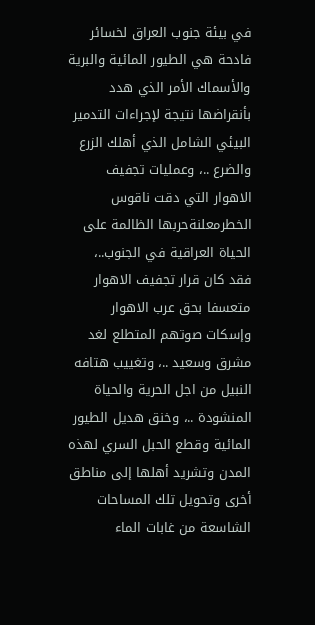في بيئة جنوب العراق لخسائر فادحة هي الطيور المائية والبرية والأسماك الأمر الذي هدد بأنقراضها نتيجة لإجراءات التدمير البيئي الشامل الذي أهلك الزرع والضرع ..، وعمليات تجفيف الاهوار التي دقت ناقوس الخطرمعلنةحربها الظالمة على الحياة العراقية في الجنوب..، فقد كان قرار تجفيف الاهوار متعسفا بحق عرب الاهوار وإسكات صوتهم المتطلع لغد مشرق وسعيد ..، وتغييب هتافه النبيل من اجل الحرية والحياة المنشودة ..، وخنق هديل الطيور المائية وقطع الحبل السري لهذه المدن وتشريد أهلها إلى مناطق أخرى وتحويل تلك المساحات الشاسعة من غابات الماء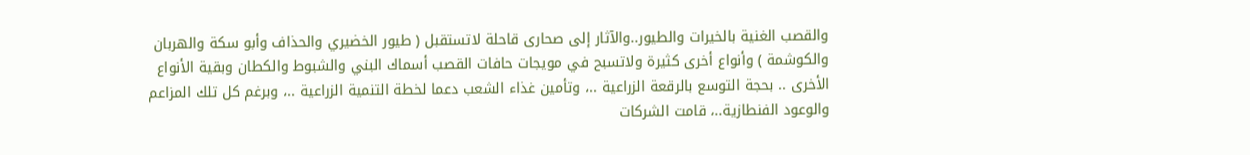والقصب الغنية بالخيرات والطيور..والآثار إلى صحارى قاحلة لاتستقبل ( طيور الخضيري والحذاف وأبو سكة والهربان والكوشمة ) وأنواع أخرى كثيرة ولاتسبح في مويجات حافات القصب أسماك البني والشبوط والكطان وبقية الأنواع الأخرى .. بحجة التوسع بالرقعة الزراعية ..، وتأمين غذاء الشعب دعما لخطة التنمية الزراعية ..، وبرغم كل تلك المزاعم والوعود الفنطازية..، قامت الشركات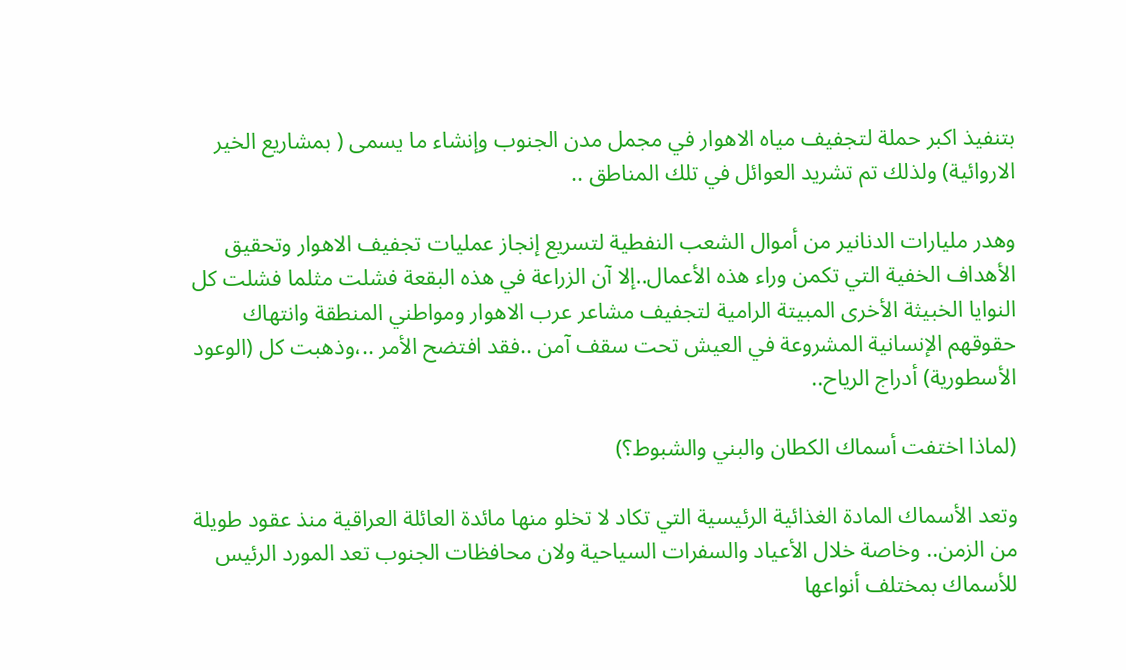بتنفيذ اكبر حملة لتجفيف مياه الاهوار في مجمل مدن الجنوب وإنشاء ما يسمى ( بمشاريع الخير الاروائية) ولذلك تم تشريد العوائل في تلك المناطق ..

وهدر مليارات الدنانير من أموال الشعب النفطية لتسريع إنجاز عمليات تجفيف الاهوار وتحقيق الأهداف الخفية التي تكمن وراء هذه الأعمال..إلا آن الزراعة في هذه البقعة فشلت مثلما فشلت كل النوايا الخبيثة الأخرى المبيتة الرامية لتجفيف مشاعر عرب الاهوار ومواطني المنطقة وانتهاك حقوقهم الإنسانية المشروعة في العيش تحت سقف آمن ..فقد افتضح الأمر ..،وذهبت كل (الوعود الأسطورية) أدراج الرياح..

(لماذا اختفت أسماك الكطان والبني والشبوط؟)

وتعد الأسماك المادة الغذائية الرئيسية التي تكاد لا تخلو منها مائدة العائلة العراقية منذ عقود طويلة من الزمن.. وخاصة خلال الأعياد والسفرات السياحية ولان محافظات الجنوب تعد المورد الرئيس للأسماك بمختلف أنواعها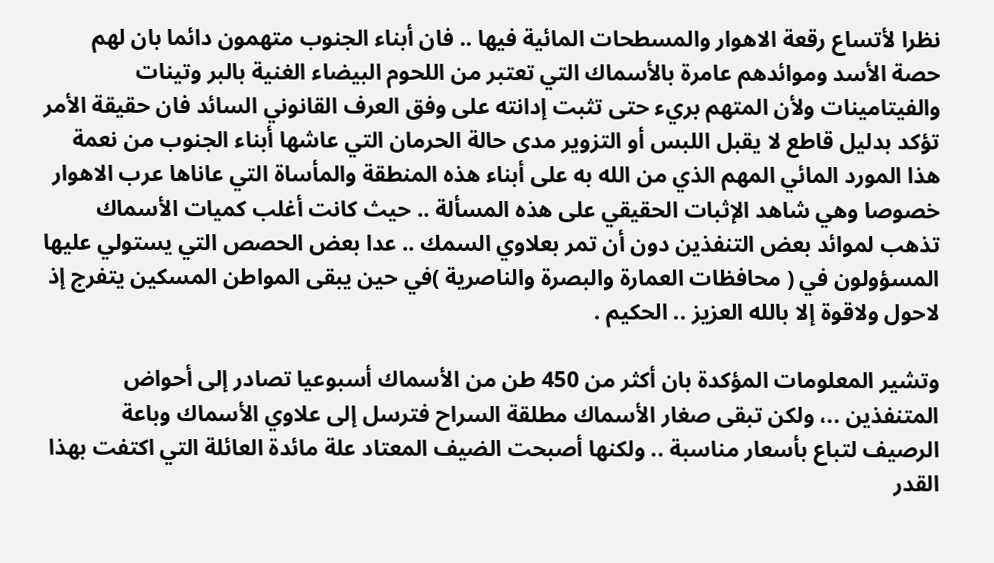نظرا لأتساع رقعة الاهوار والمسطحات المائية فيها .. فان أبناء الجنوب متهمون دائما بان لهم حصة الأسد وموائدهم عامرة بالأسماك التي تعتبر من اللحوم البيضاء الغنية بالبر وتينات والفيتامينات ولأن المتهم بريء حتى تثبت إدانته على وفق العرف القانوني السائد فان حقيقة الأمر تؤكد بدليل قاطع لا يقبل اللبس أو التزوير مدى حالة الحرمان التي عاشها أبناء الجنوب من نعمة هذا المورد المائي المهم الذي من الله به على أبناء هذه المنطقة والمأساة التي عاناها عرب الاهوار خصوصا وهي شاهد الإثبات الحقيقي على هذه المسألة .. حيث كانت أغلب كميات الأسماك تذهب لموائد بعض التنفذين دون أن تمر بعلاوي السمك .. عدا بعض الحصص التي يستولي عليها المسؤولون في ( محافظات العمارة والبصرة والناصرية )في حين يبقى المواطن المسكين يتفرج إذ لاحول ولاقوة إلا بالله العزيز .. الحكيم .

وتشير المعلومات المؤكدة بان أكثر من 450 طن من الأسماك أسبوعيا تصادر إلى أحواض المتنفذين ..، ولكن تبقى صغار الأسماك مطلقة السراح فترسل إلى علاوي الأسماك وباعة الرصيف لتباع بأسعار مناسبة .. ولكنها أصبحت الضيف المعتاد علة مائدة العائلة التي اكتفت بهذا القدر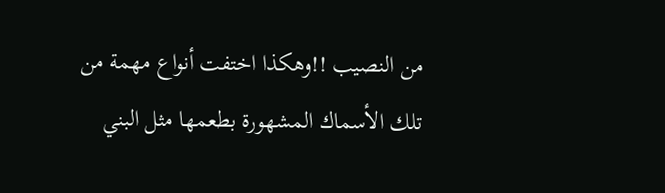من النصيب !!وهكذا اختفت أنواع مهمة من تلك الأسماك المشهورة بطعمها مثل البني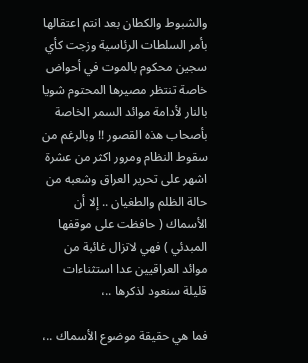والشبوط والكطان بعد انتم اعتقالها بأمر السلطات الرئاسية وزجت كأي سجين محكوم بالموت في أحواض خاصة تنتظر مصيرها المحتوم شويا بالنار لأدامة موائد السمر الخاصة بأصحاب هذه القصور !! وبالرغم من سقوط النظام ومرور اكثر من عشرة اشهر على تحرير العراق وشعبه من حالة الظلم والطغيان .. إلا أن الأسماك ( حافظت على موقفها المبدئي ) فهي لاتزال غائبة من موائد العراقيين عدا استثناءات قليلة سنعود لذكرها ..،

فما هي حقيقة موضوع الأسماك ..،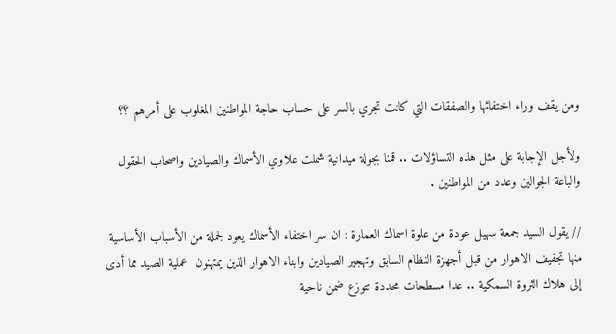ومن يقف وراء اختفائها والصفقات التي كانت تجري بالسر على حساب حاجة المواطنين المغلوب على أمرهم ؟؟

ولأجل الإجابة على مثل هذه التساؤلات .. قمنا بجولة ميدانية شملت علاوي الأسماك والصيادين واصحاب الحقول والباعة الجوالين وعدد من المواطنين .

// يقول السيد جمعة سهيل عودة من علوة اسماك العمارة : ان سر اختفاء الأسماك يعود لجملة من الأسباب الأساسية منها تجفيف الاهوار من قبل أجهزة النظام السابق وتهجير الصيادين وابناء الاهوار الذين يمتهنون  عملية الصيد مما أدى إلى هلاك الثروة السمكية .. عدا مسطحات محددة تتوزع ضمن ناحية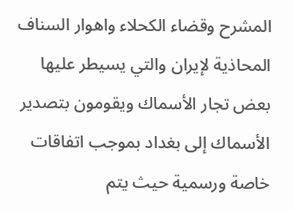المشرح وقضاء الكحلاء واهوار السناف المحاذية لإيران والتي يسيطر عليها بعض تجار الأسماك ويقومون بتصدير الأسماك إلى بغداد بموجب اتفاقات خاصة ورسمية حيث يتم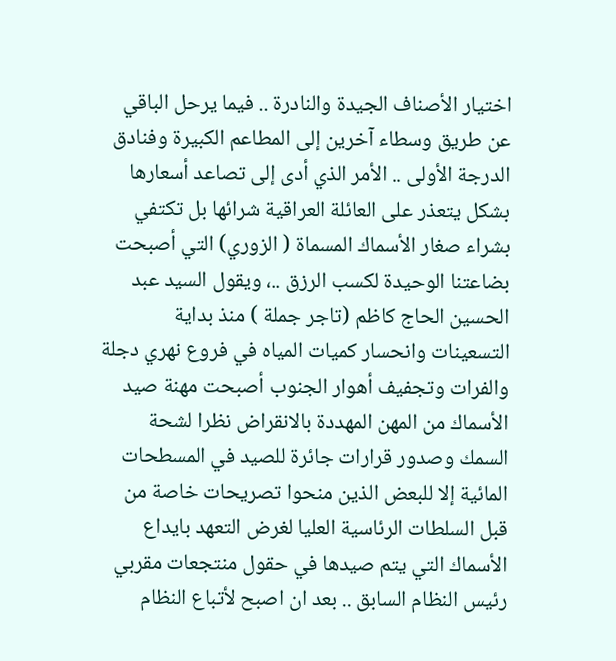اختيار الأصناف الجيدة والنادرة .. فيما يرحل الباقي عن طريق وسطاء آخرين إلى المطاعم الكبيرة وفنادق الدرجة الأولى .. الأمر الذي أدى إلى تصاعد أسعارها بشكل يتعذر على العائلة العراقية شرائها بل تكتفي بشراء صغار الأسماك المسماة ( الزوري) التي أصبحت بضاعتنا الوحيدة لكسب الرزق ..، ويقول السيد عبد الحسين الحاج كاظم (تاجر جملة ) منذ بداية التسعينات وانحسار كميات المياه في فروع نهري دجلة والفرات وتجفيف أهوار الجنوب أصبحت مهنة صيد الأسماك من المهن المهددة بالانقراض نظرا لشحة السمك وصدور قرارات جائرة للصيد في المسطحات المائية إلا للبعض الذين منحوا تصريحات خاصة من قبل السلطات الرئاسية العليا لغرض التعهد بايداع الأسماك التي يتم صيدها في حقول منتجعات مقربي رئيس النظام السابق .. بعد ان اصبح لأتباع النظام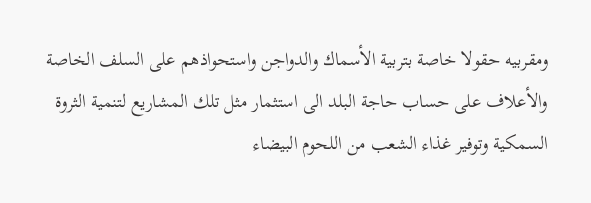ومقربيه حقولا خاصة بتربية الأسماك والدواجن واستحواذهم على السلف الخاصة والأعلاف على حساب حاجة البلد الى استثمار مثل تلك المشاريع لتنمية الثروة السمكية وتوفير غذاء الشعب من اللحوم البيضاء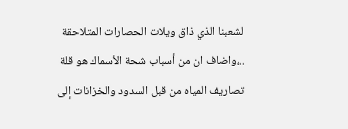لشعبنا الذي ذاق ويلات الحصارات المتلاحقة ..،واضاف ان من أسباب شحة الأسماك هو قلة تصاريف المياه من قبل السدود والخزانات إلى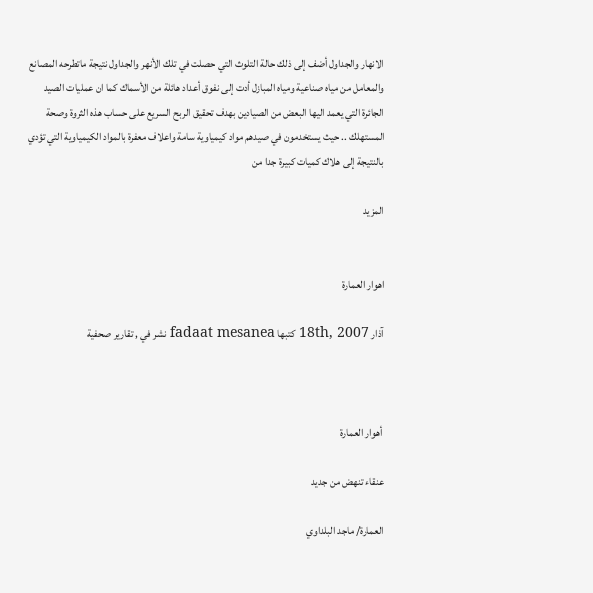الانهار والجداول أضف إلى ذلك حالة التلوث التي حصلت في تلك الأنهر والجداول نتيجة ماتطرحه المصانع والمعامل من مياه صناعية ومياه المبازل أدت إلى نفوق أعداد هائلة من الأسماك كما ان عمليات الصيد الجائرة التي يعمد اليها البعض من الصيادين بهدف تحقيق الربح السريع على حساب هذه الثروة وصحة المستهلك .. حيث يستخدمون في صيدهم مواد كيمياوية سامة واعلاف معفرة بالمواد الكيمياوية التي تؤدي بالنتيجة إلى هلاك كميات كبيرة جدا من

المزيد


اهوار العمارة

آذار 18th, 2007 كتبها fadaat mesanea نشر في , تقارير صحفية



 أهوار العمارة

عنقاء تنهض من جديد

العمارة/ ماجد البلداوي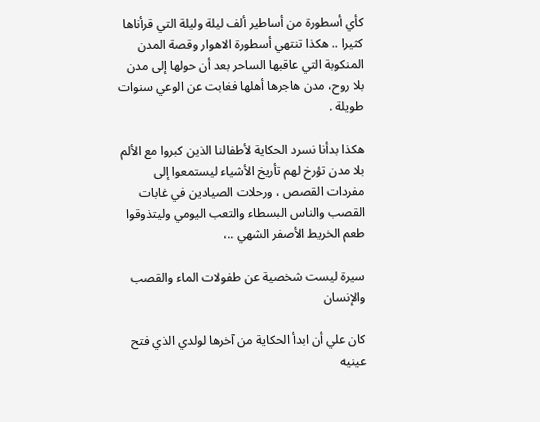كأي أسطورة من أساطير ألف ليلة وليلة التي قرأناها كثيرا .. هكذا تنتهي أسطورة الاهوار وقصة المدن المنكوبة التي عاقبها الساحر بعد أن حولها إلى مدن بلا روح، مدن هاجرها أهلها فغابت عن الوعي سنوات طويلة .

هكذا بدأنا نسرد الحكاية لأطفالنا الذين كبروا مع الألم بلا مدن تؤرخ لهم تأريخ الأشياء ليستمعوا إلى مفردات القصص ، ورحلات الصيادين في غابات القصب والناس البسطاء والتعب اليومي وليتذوقوا طعم الخريط الأصفر الشهي ..،

سيرة ليست شخصية عن طفولات الماء والقصب والإنسان

كان علي أن ابدأ الحكاية من آخرها لولدي الذي فتح عينيه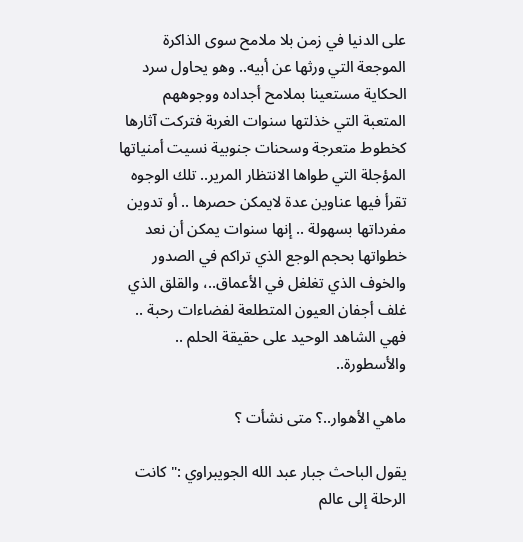على الدنيا في زمن بلا ملامح سوى الذاكرة الموجعة التي ورثها عن أبيه.. وهو يحاول سرد الحكاية مستعينا بملامح أجداده ووجوههم المتعبة التي خذلتها سنوات الغربة فتركت آثارها كخطوط متعرجة وسحنات جنوبية نسيت أمنياتها المؤجلة التي طواها الانتظار المرير.. تلك الوجوه تقرأ فيها عناوين عدة لايمكن حصرها .. أو تدوين مفرداتها بسهولة .. إنها سنوات يمكن أن نعد خطواتها بحجم الوجع الذي تراكم في الصدور والخوف الذي تغلغل في الأعماق..، والقلق الذي غلف أجفان العيون المتطلعة لفضاءات رحبة .. فهي الشاهد الوحيد على حقيقة الحلم .. والأسطورة..

ماهي الأهوار..؟ متى نشأت ؟

يقول الباحث جبار عبد الله الجويبراوي :"كانت الرحلة إلى عالم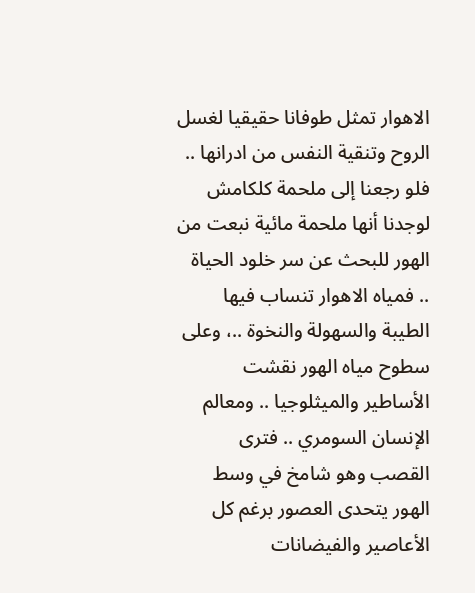الاهوار تمثل طوفانا حقيقيا لغسل الروح وتنقية النفس من ادرانها .. فلو رجعنا إلى ملحمة كلكامش لوجدنا أنها ملحمة مائية نبعت من الهور للبحث عن سر خلود الحياة .. فمياه الاهوار تنساب فيها الطيبة والسهولة والنخوة ..، وعلى سطوح مياه الهور نقشت الأساطير والميثلوجيا .. ومعالم الإنسان السومري .. فترى القصب وهو شامخ في وسط الهور يتحدى العصور برغم كل الأعاصير والفيضانات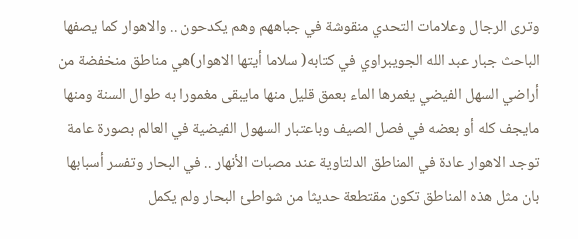وترى الرجال وعلامات التحدي منقوشة في جباههم وهم يكدحون .. والاهوار كما يصفها الباحث جبار عبد الله الجويبراوي في كتابه( سلاما أيتها الاهوار)هي مناطق منخفضة من أراضي السهل الفيضي يغمرها الماء بعمق قليل منها مايبقى مغمورا به طوال السنة ومنها مايجف كله أو بعضه في فصل الصيف وباعتبار السهول الفيضية في العالم بصورة عامة توجد الاهوار عادة في المناطق الدلتاوية عند مصبات الأنهار .. في البحار وتفسر أسبابها بان مثل هذه المناطق تكون مقتطعة حديثا من شواطئ البحار ولم يكمل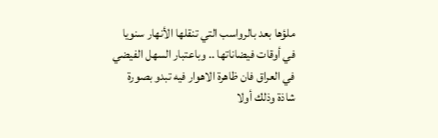ملؤها بعد بالرواسب التي تنقلها الأنهار سنويا في أوقات فيضاناتها .. وباعتبار السهل الفيضي في العراق فان ظاهرة الاهوار فيه تبدو بصورة شاذة وذلك أولا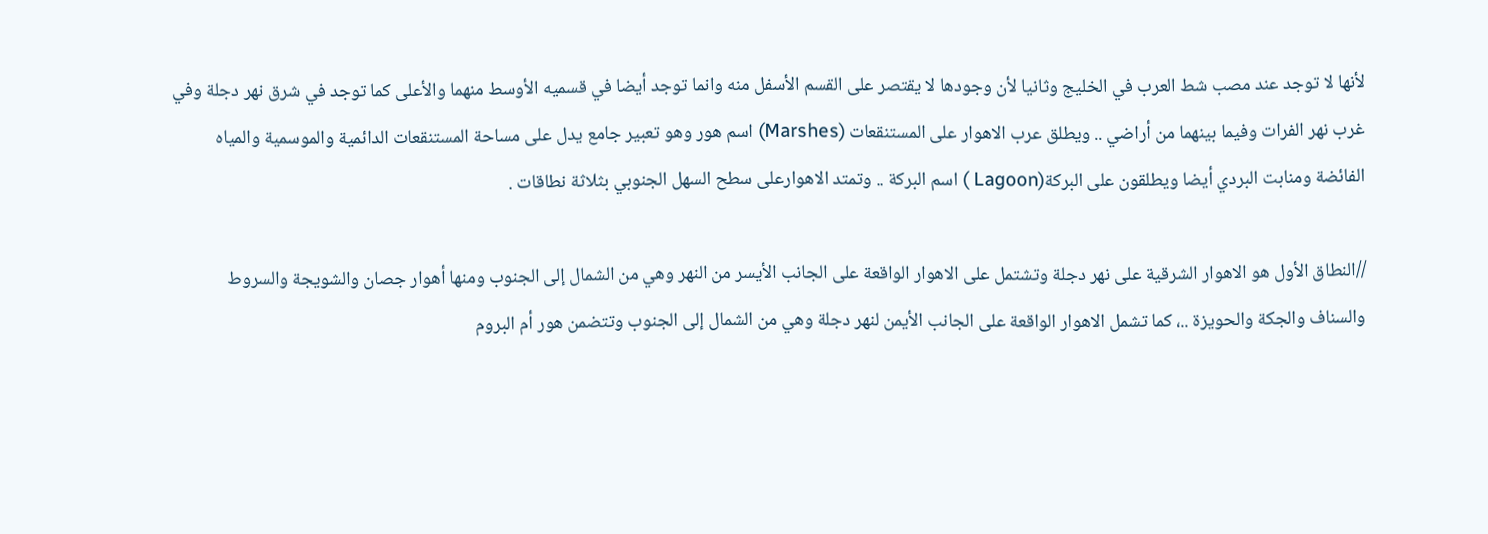لأنها لا توجد عند مصب شط العرب في الخليج وثانيا لأن وجودها لا يقتصر على القسم الأسفل منه وانما توجد أيضا في قسميه الأوسط منهما والأعلى كما توجد في شرق نهر دجلة وفي غرب نهر الفرات وفيما بينهما من أراضي .. ويطلق عرب الاهوار على المستنقعات (Marshes) اسم هور وهو تعبير جامع يدل على مساحة المستنقعات الدائمية والموسمية والمياه الفائضة ومنابت البردي أيضا ويطلقون على البركة(Lagoon ) اسم البركة .. وتمتد الاهوارعلى سطح السهل الجنوبي بثلاثة نطاقات .

//النطاق الأول هو الاهوار الشرقية على نهر دجلة وتشتمل على الاهوار الواقعة على الجانب الأيسر من النهر وهي من الشمال إلى الجنوب ومنها أهوار جصان والشويجة والسروط والسناف والجكة والحويزة ..، كما تشمل الاهوار الواقعة على الجانب الأيمن لنهر دجلة وهي من الشمال إلى الجنوب وتتضمن هور أم البروم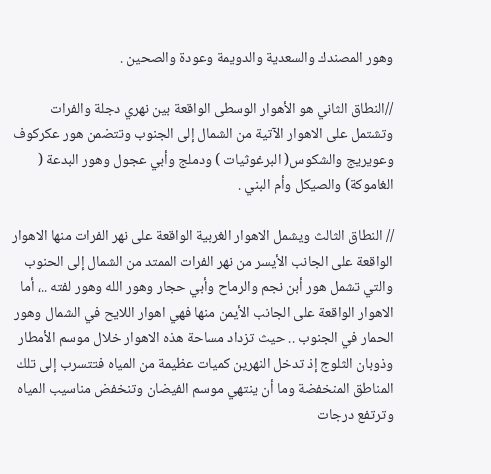وهور المصندك والسعدية والدويمة وعودة والصحين .

//النطاق الثاني هو الأهوار الوسطى الواقعة بين نهري دجلة والفرات وتشتمل على الاهوار الآتية من الشمال إلى الجنوب وتتضمن هور عكركوف وعويريج والشكوس( البرغوثيات ) ودملج وأبي عجول وهور البدعة ( الغاموكة) والصيكل وأم البني .

// النطاق الثالث ويشمل الاهوار الغربية الواقعة على نهر الفرات منها الاهوار الواقعة على الجانب الأيسر من نهر الفرات الممتد من الشمال إلى الحنوب والتي تشمل هور أبن نجم والرماح وأبي حجار وهور الله وهور لفته ..، أما الاهوار الواقعة على الجانب الأيمن منها فهي اهوار اللايح في الشمال وهور الحمار في الجنوب .. حيث تزداد مساحة هذه الاهوار خلال موسم الأمطار وذوبان الثلوج إذ تدخل النهرين كميات عظيمة من المياه فتتسرب إلى تلك المناطق المنخفضة وما أن ينتهي موسم الفيضان وتنخفض مناسيب المياه وترتفع درجات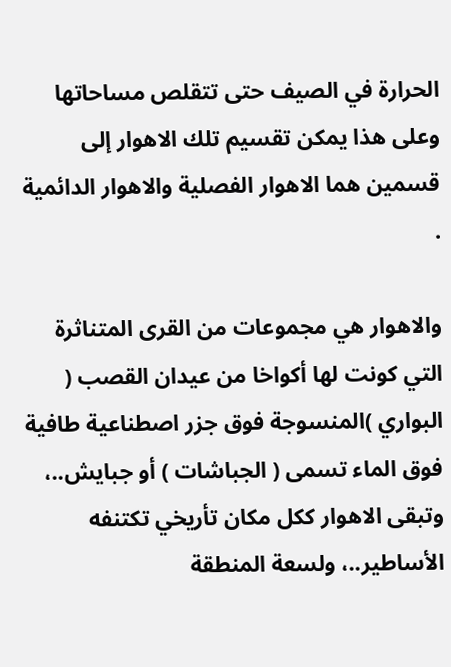الحرارة في الصيف حتى تتقلص مساحاتها وعلى هذا يمكن تقسيم تلك الاهوار إلى قسمين هما الاهوار الفصلية والاهوار الدائمية .

والاهوار هي مجموعات من القرى المتناثرة التي كونت لها أكواخا من عيدان القصب ( البواري )المنسوجة فوق جزر اصطناعية طافية فوق الماء تسمى ( الجباشات ) أو جبايش..، وتبقى الاهوار ككل مكان تأريخي تكتنفه الأساطير..، ولسعة المنطقة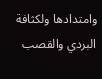وامتدادها ولكثافة البردي والقصب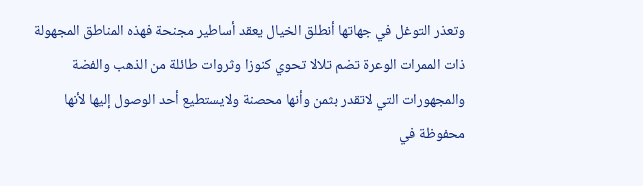وتعذر التوغل في جهاتها أنطلق الخيال يعقد أساطير مجنحة فهذه المناطق المجهولة ذات الممرات الوعرة تضم تلالا تحوي كنوزا وثروات طائلة من الذهب والفضة والمجهورات التي لاتقدر بثمن وأنها محصنة ولايستطيع أحد الوصول إليها لأنها محفوظة في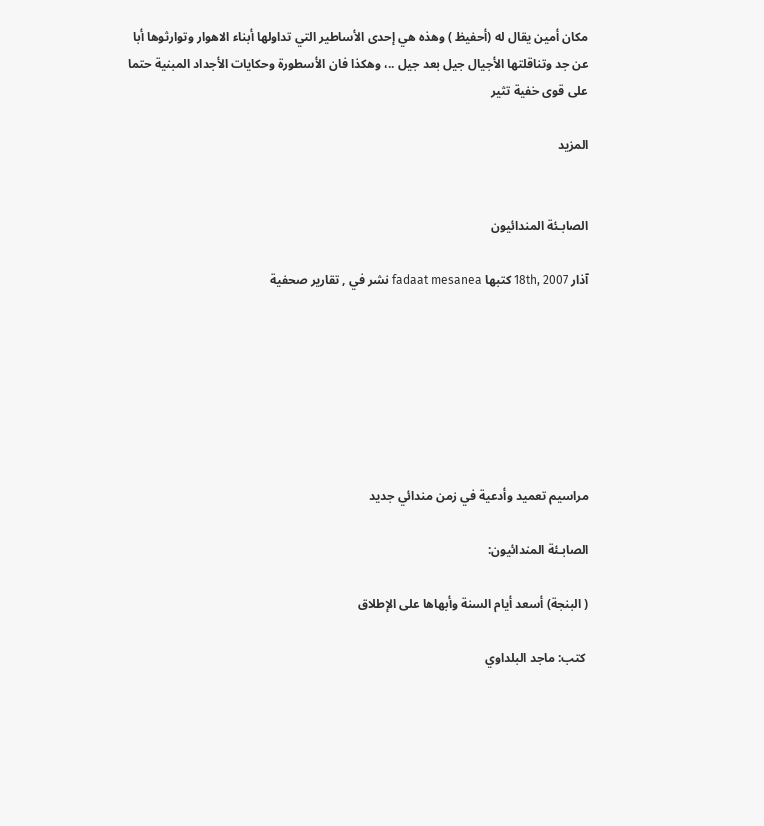مكان أمين يقال له (أحفيظ ) وهذه هي إحدى الأساطير التي تداولها أبناء الاهوار وتوارثوها أبا عن جد وتناقلتها الأجيال جيل بعد جيل ..، وهكذا فان الأسطورة وحكايات الأجداد المبنية حتما على قوى خفية تثير

المزيد


الصابـئة المندائيون

آذار 18th, 2007 كتبها fadaat mesanea نشر في , تقارير صحفية







مراسيم تعميد وأدعية في زمن مندائي جديد

الصابـئة المندائيون:

( البنجة) أسعد أيام السنة وأبهاها على الإطلاق

 كتب: ماجد البلداوي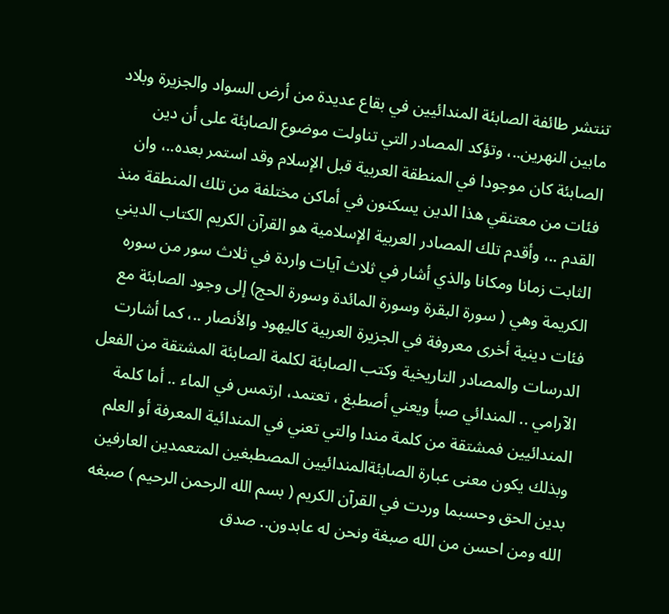تنتشر طائفة الصابئة المندائيين في بقاع عديدة من أرض السواد والجزيرة وبلاد مابين النهرين..، وتؤكد المصادر التي تناولت موضوع الصابئة على أن دين الصابئة كان موجودا في المنطقة العربية قبل الإسلام وقد استمر بعده..، وان فئات من معتنقي هذا الدين يسكنون في أماكن مختلفة من تلك المنطقة منذ القدم ..، وأقدم تلك المصادر العربية الإسلامية هو القرآن الكريم الكتاب الديني الثابت زمانا ومكانا والذي أشار في ثلاث آيات واردة في ثلاث سور من سوره الكريمة وهي ( سورة البقرة وسورة المائدة وسورة الحج) إلى وجود الصابئة مع فئات دينية أخرى معروفة في الجزيرة العربية كاليهود والأنصار ..، كما أشارت الدرسات والمصادر التاريخية وكتب الصابئة لكلمة الصابئة المشتقة من الفعل الآرامي .. المندائي صبأ ويعني أصطبغ ، تعتمد، ارتمس في الماء .. أما كلمة المندائيين فمشتقة من كلمة مندا والتي تعني في المندائية المعرفة أو العلم وبذلك يكون معنى عبارة الصابئةالمندائيين المصطبغين المتعمدين العارفين بدين الحق وحسبما وردت في القرآن الكريم ( بسم الله الرحمن الرحيم ) صبغه الله ومن احسن من الله صبغة ونحن له عابدون.. صدق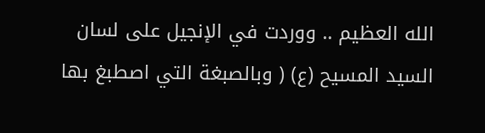الله العظيم .. ووردت في الإنجيل على لسان السيد المسيح (ع) ( وبالصبغة التي اصطبغ بها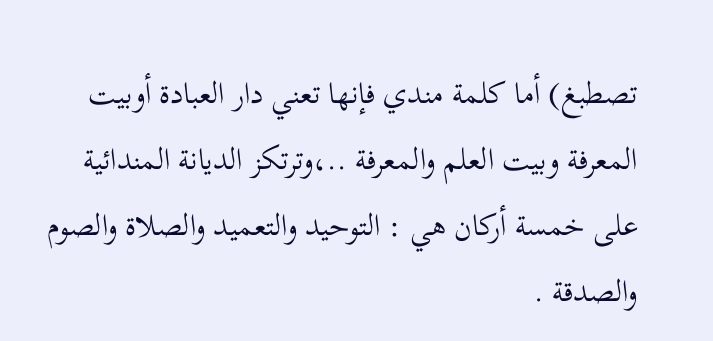تصطبغ) أما كلمة مندي فإنها تعني دار العبادة أوبيت المعرفة وبيت العلم والمعرفة ..،وترتكز الديانة المندائية على خمسة أركان هي : التوحيد والتعميد والصلاة والصوم والصدقة .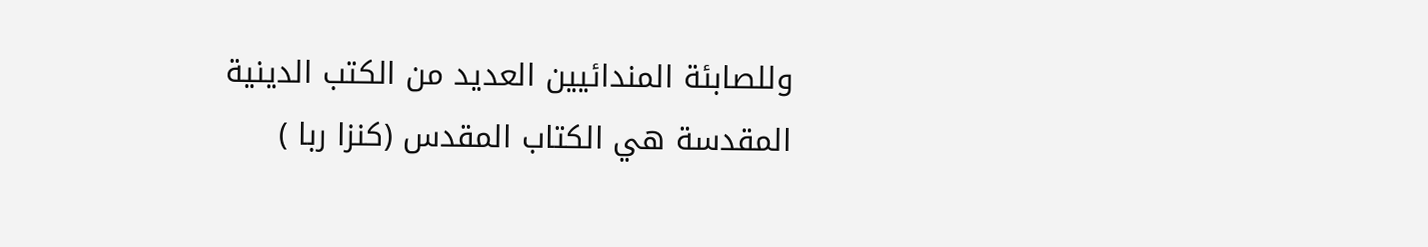وللصابئة المندائيين العديد من الكتب الدينية المقدسة هي الكتاب المقدس (كنزا ربا )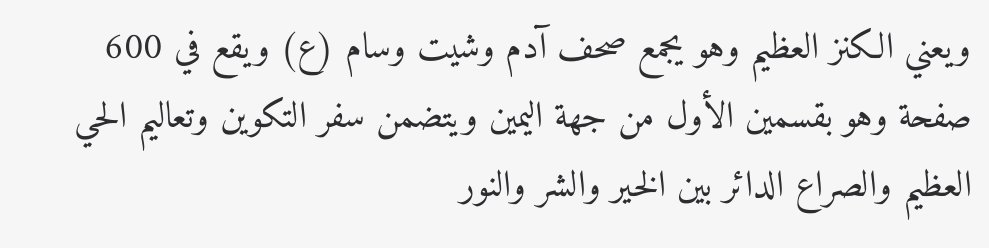ويعني الكنز العظيم وهو يجمع صحف آدم وشيت وسام (ع) ويقع في 600 صفحة وهو بقسمين الأول من جهة اليمين ويتضمن سفر التكوين وتعاليم الحي العظيم والصراع الدائر بين الخير والشر والنور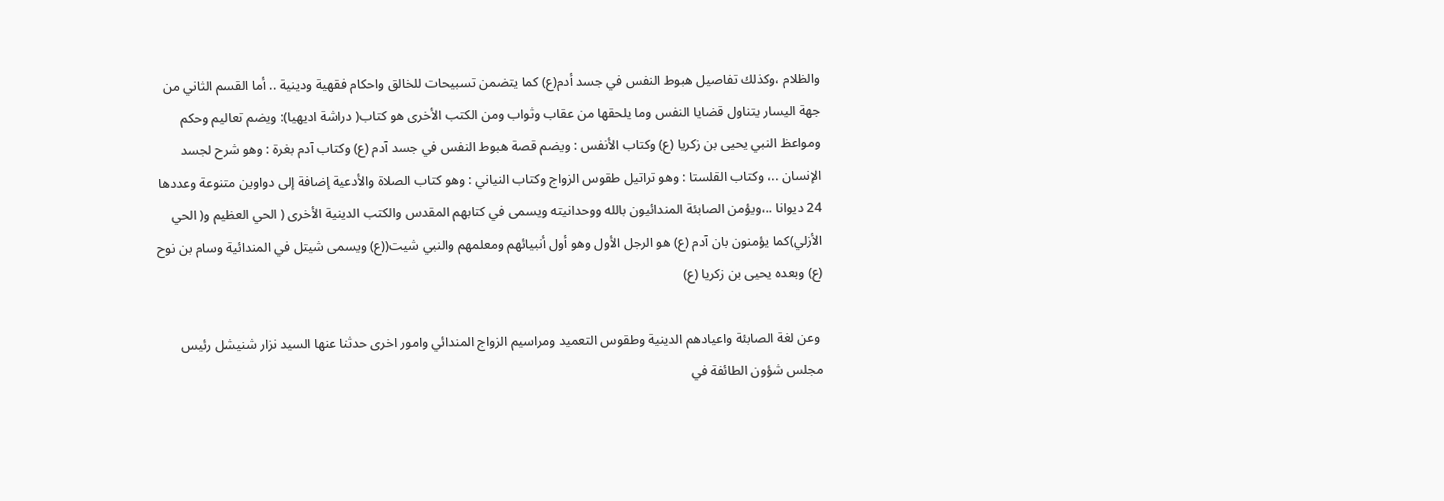والظلام ،وكذلك تفاصيل هبوط النفس في جسد أدم(ع) كما يتضمن تسبيحات للخالق واحكام فقهية ودينية .. أما القسم الثاني من جهة اليسار يتناول قضايا النفس وما يلحقها من عقاب وثواب ومن الكتب الأخرى هو كتاب( دراشة اديهيا): ويضم تعاليم وحكم ومواعظ النبي يحيى بن زكريا (ع) وكتاب الأنفس : ويضم قصة هبوط النفس في جسد آدم (ع) وكتاب آدم بغرة : وهو شرح لجسد الإنسان ..، وكتاب القلستا : وهو تراتيل طقوس الزواج وكتاب النياني : وهو كتاب الصلاة والأدعية إضافة إلى دواوين متنوعة وعددها 24 ديوانا ..،ويؤمن الصابئة المندائيون بالله ووحدانيته ويسمى في كتابهم المقدس والكتب الدينية الأخرى ( الحي العظيم و( الحي الأزلي)كما يؤمنون بان آدم (ع) هو الرجل الأول وهو أول أنبيائهم ومعلمهم والنبي شيت((ع) ويسمى شيتل في المندائية وسام بن نوح (ع) وبعده يحيى بن زكريا (ع)

 وعن لغة الصابئة واعيادهم الدينية وطقوس التعميد ومراسيم الزواج المندائي وامور اخرى حدثنا عنها السيد نزار شنيشل رئيس مجلس شؤون الطائفة في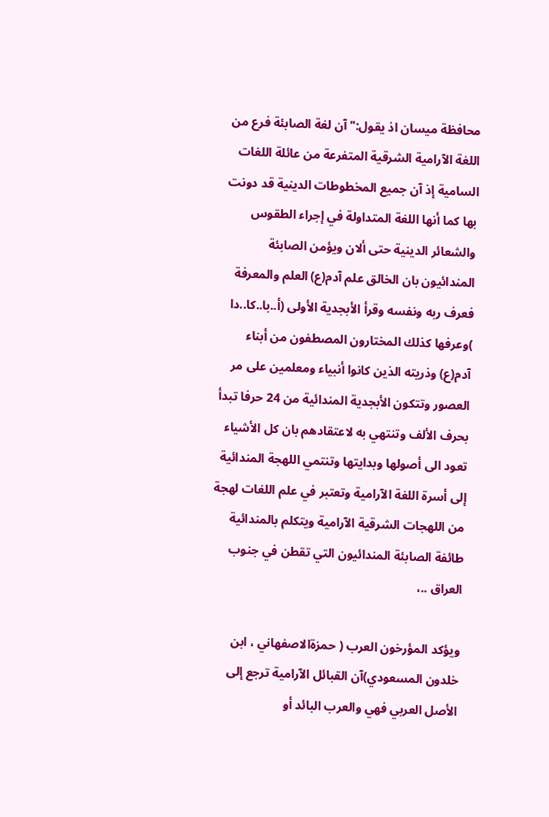محافظة ميسان اذ يقول:" آن لغة الصابئة فرع من اللغة الآرامية الشرقية المتفرعة من عائلة اللغات السامية إذ آن جميع المخطوطات الدينية قد دونت بها كما أنها اللغة المتداولة في إجراء الطقوس والشعائر الدينية حتى ألان ويؤمن الصابئة المندائيون بان الخالق علم آدم(ع) العلم والمعرفة فعرف ربه ونفسه وقرأ الأبجدية الأولى (أ..با..كا..دا )وعرفها كذلك المختارون المصطفون من أبناء آدم(ع) وذريته الذين كانوا أنبياء ومعلمين على مر العصور وتتكون الأبجدية المندائية من 24 حرفا تبدأ بحرف الألف وتنتهي به لاعتقادهم بان كل الأشياء تعود الى أصولها وبدايتها وتنتمي اللهجة المندائية إلى أسرة اللغة الآرامية وتعتبر في علم اللغات لهجة من اللهجات الشرقية الآرامية ويتكلم بالمندائية طائفة الصابئة المندائيون التي تقطن في جنوب العراق ..،

ويؤكد المؤرخون العرب ( حمزةالاصفهاني ، ابن خلدون المسعودي)آن القبائل الآرامية ترجع إلى الأصل العربي فهي والعرب البائد أو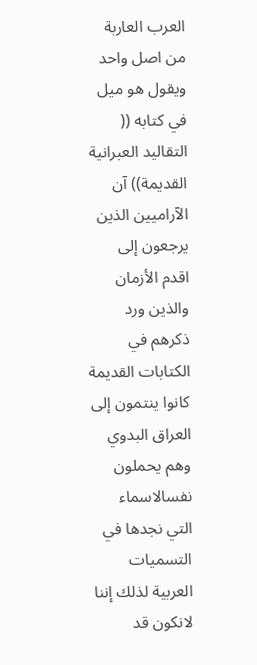العرب العاربة من اصل واحد ويقول هو ميل في كتابه (( التقاليد العبرانية القديمة)) آن الآراميين الذين يرجعون إلى اقدم الأزمان والذين ورد ذكرهم في الكتابات القديمة كانوا ينتمون إلى العراق البدوي وهم يحملون نفسالاسماء التي نجدها في التسميات العربية لذلك إننا لانكون قد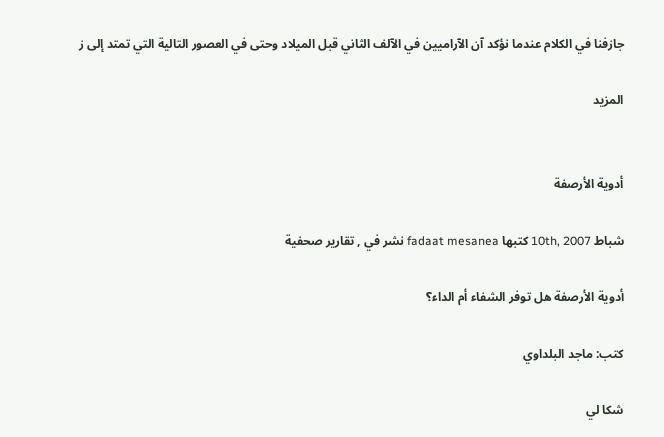جازفنا في الكلام عندما نؤكد آن الآراميين في الآلف الثاني قبل الميلاد وحتى في العصور التالية التي تمتد إلى ز

المزيد


أدوية الأرصفة

شباط 10th, 2007 كتبها fadaat mesanea نشر في , تقارير صحفية

أدوية الأرصفة هل توفر الشفاء أم الداء؟

كتب: ماجد البلداوي

شكا لي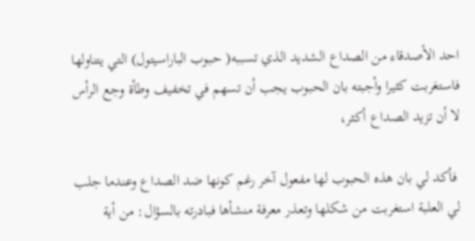احد الأصدقاء من الصداع الشديد الذي تسببه( حبوب الباراسيتول) التي يتناولها فاستغربت كثيرا وأجبته بان الحبوب يجب أن تسهم في تخفيف وطأة وجع الرأس لا أن تزيد الصداع أكثر،

 فأكد لي بان هذه الحبوب لها مفعول آخر رغم كونها ضد الصداع وعندما جلب لي العلبة استغربت من شكلها وتعذر معرفة منشأها فبادرته بالسؤال: من أية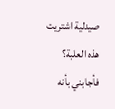صيدلية اشتريت هذه العلبة؟ فأجابني بأنه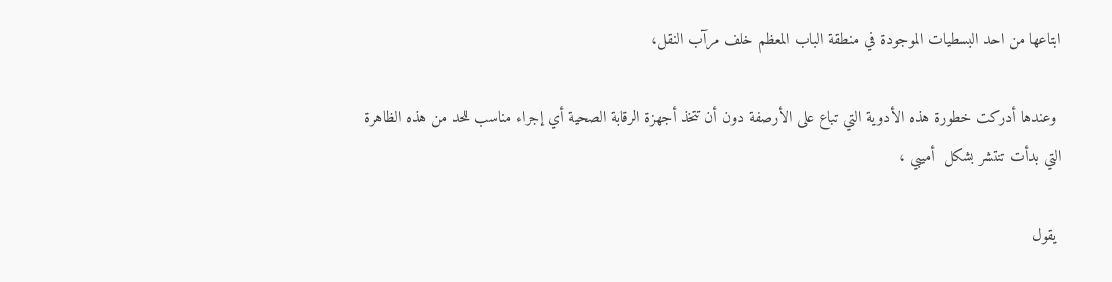ابتاعها من احد البسطيات الموجودة في منطقة الباب المعظم خلف مرآب النقل،

 وعندها أدركت خطورة هذه الأدوية التي تباع على الأرصفة دون أن تتخذ أجهزة الرقابة الصحية أي إجراء مناسب للحد من هذه الظاهرة التي بدأت تنتشر بشكل  أميبي ،

 يقول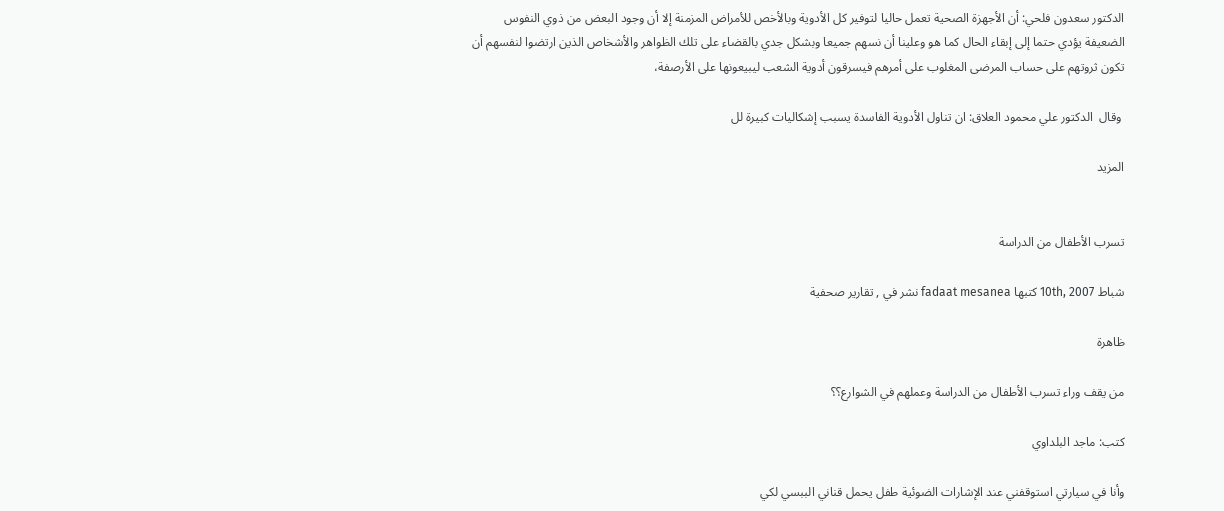الدكتور سعدون فلحي: أن الأجهزة الصحية تعمل حاليا لتوفير كل الأدوية وبالأخص للأمراض المزمنة إلا أن وجود البعض من ذوي النفوس الضعيفة يؤدي حتما إلى إبقاء الحال كما هو وعلينا أن نسهم جميعا وبشكل جدي بالقضاء على تلك الظواهر والأشخاص الذين ارتضوا لنفسهم أن تكون ثروتهم على حساب المرضى المغلوب على أمرهم فيسرقون أدوية الشعب ليبيعونها على الأرصفة،

 وقال  الدكتور علي محمود العلاق: ان تناول الأدوية الفاسدة يسبب إشكاليات كبيرة لل

المزيد


تسرب الأطفال من الدراسة

شباط 10th, 2007 كتبها fadaat mesanea نشر في , تقارير صحفية

ظاهرة

من يقف وراء تسرب الأطفال من الدراسة وعملهم في الشوارع؟؟

كتب: ماجد البلداوي

وأنا في سيارتي استوقفني عند الإشارات الضوئية طفل يحمل قناني الببسي لكي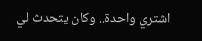اشتري واحدة.. وكان يتحدث لي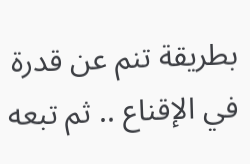بطريقة تنم عن قدرة في الإقناع .. ثم تبعه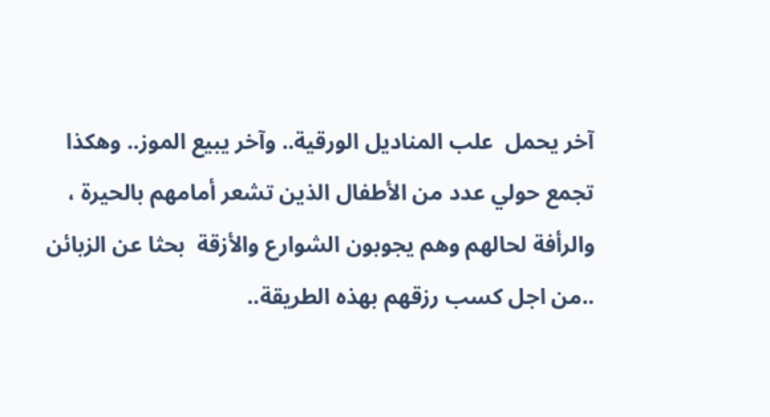آخر يحمل  علب المناديل الورقية.. وآخر يبيع الموز.. وهكذا تجمع حولي عدد من الأطفال الذين تشعر أمامهم بالحيرة ، والرأفة لحالهم وهم يجوبون الشوارع والأزقة  بحثا عن الزبائن ..من اجل كسب رزقهم بهذه الطريقة..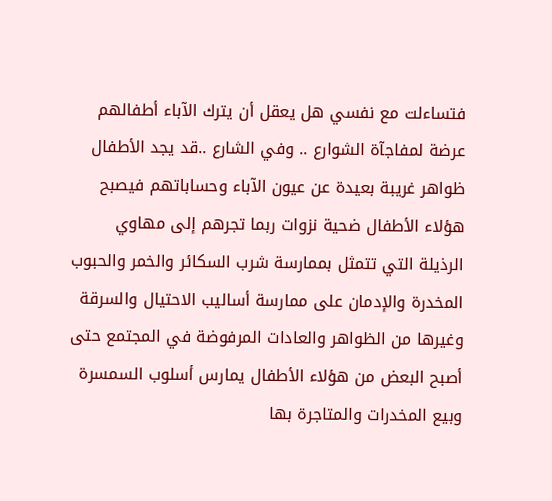فتساءلت مع نفسي هل يعقل أن يترك الآباء أطفالهم عرضة لمفاجآة الشوارع .. وفي الشارع ..قد يجد الأطفال ظواهر غريبة بعيدة عن عيون الآباء وحساباتهم فيصبح هؤلاء الأطفال ضحية نزوات ربما تجرهم إلى مهاوي الرذيلة التي تتمثل بممارسة شرب السكائر والخمر والحبوب المخدرة والإدمان على ممارسة أساليب الاحتيال والسرقة وغيرها من الظواهر والعادات المرفوضة في المجتمع حتى أصبح البعض من هؤلاء الأطفال يمارس أسلوب السمسرة وبيع المخدرات والمتاجرة بها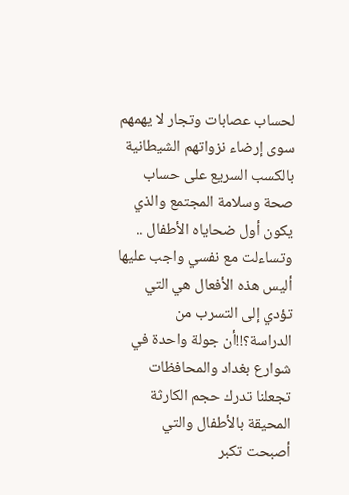لحساب عصابات وتجار لا يهمهم سوى إرضاء نزواتهم الشيطانية بالكسب السريع على حساب صحة وسلامة المجتمع والذي يكون أول ضحاياه الأطفال .. وتساءلت مع نفسي واجب عليها أليس هذه الأفعال هي التي تؤدي إلى التسرب من الدراسة؟!!أن جولة واحدة في شوارع بغداد والمحافظات تجعلنا تدرك حجم الكارثة المحيقة بالأطفال والتي أصبحت تكبر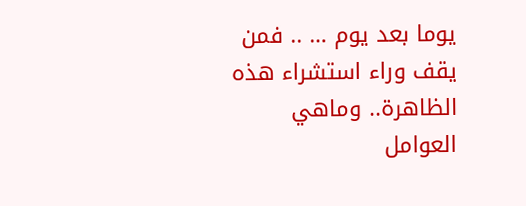يوما بعد يوم … .. فمن يقف وراء استشراء هذه الظاهرة.. وماهي العوامل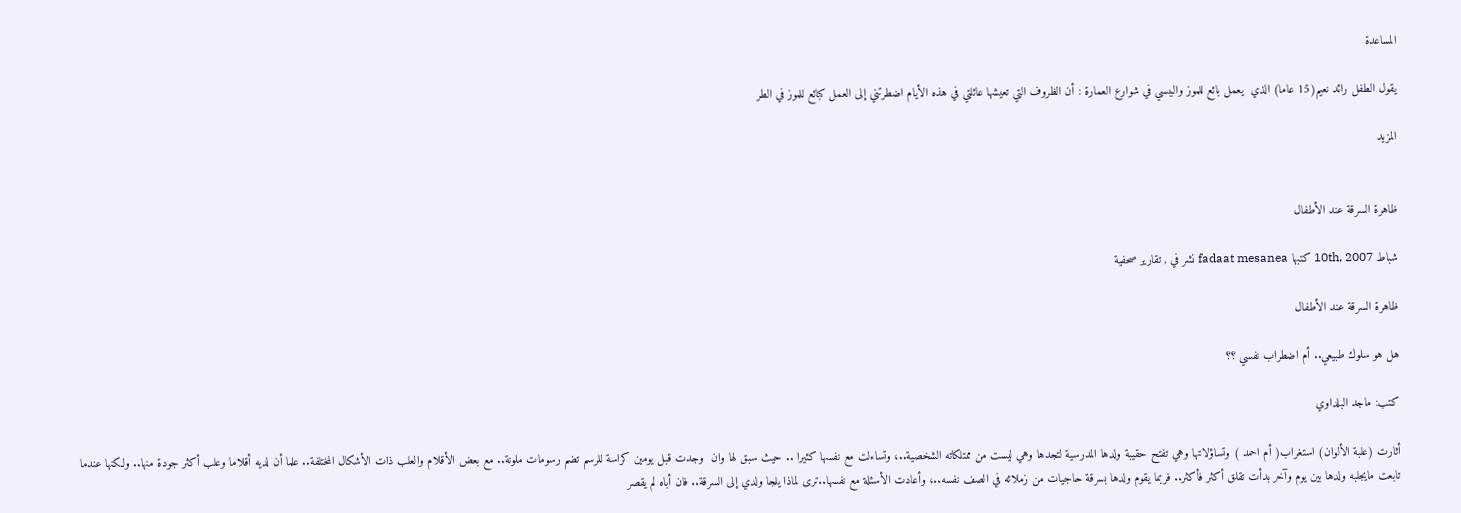المساعدة

يقول الطفل رائد نعيم(15 عاما) الذي  يعمل بائع للموز والببسي في شوارع العمارة : أن الظروف التي تعيشها عائلتي في هذه الأيام اضطرتني إلى العمل كبائع للموز في الطر

المزيد


ظاهرة السرقة عند الأطفال

شباط 10th, 2007 كتبها fadaat mesanea نشر في , تقارير صحفية

ظاهرة السرقة عند الأطفال

هل هو سلوك طبيعي.. أم اضطراب نفسي ؟؟

كتب: ماجد البلداوي

أثارت (علبة الألوان) استغراب( أم احمد ) وتساؤلاتها وهي تفتح حقيبة ولدها المدرسية لتجدها وهي ليست من ممتلكاته الشخصية..، وتساءلت مع نفسها كثيرا .. حيث سبق لها وان  وجدت قبل يومين كراسة للرسم تضم رسومات ملونة.. مع بعض الأقلام والعلب ذات الأشكال المختلفة.. علما أن لديه أقلاما وعلب أكثر جودة منها.. ولكنها عندما تابعت مايجلبه ولدها بين يوم وآخر بدأت تقلق أكثر فأكثر.. فربما يقوم ولدها بسرقة حاجيات من زملائه في الصف نفسه..، وأعادت الأسئلة مع نفسها..ترى لماذا يلجا ولدي إلى السرقة.. فان أباه لم يقصر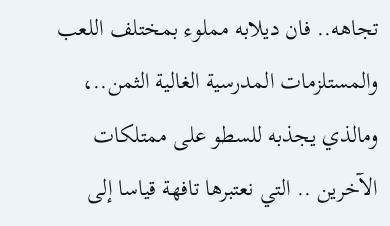تجاهه.. فان ديلابه مملوء بمختلف اللعب والمستلزمات المدرسية الغالية الثمن..، ومالذي يجذبه للسطو على ممتلكات الآخرين .. التي نعتبرها تافهة قياسا إلى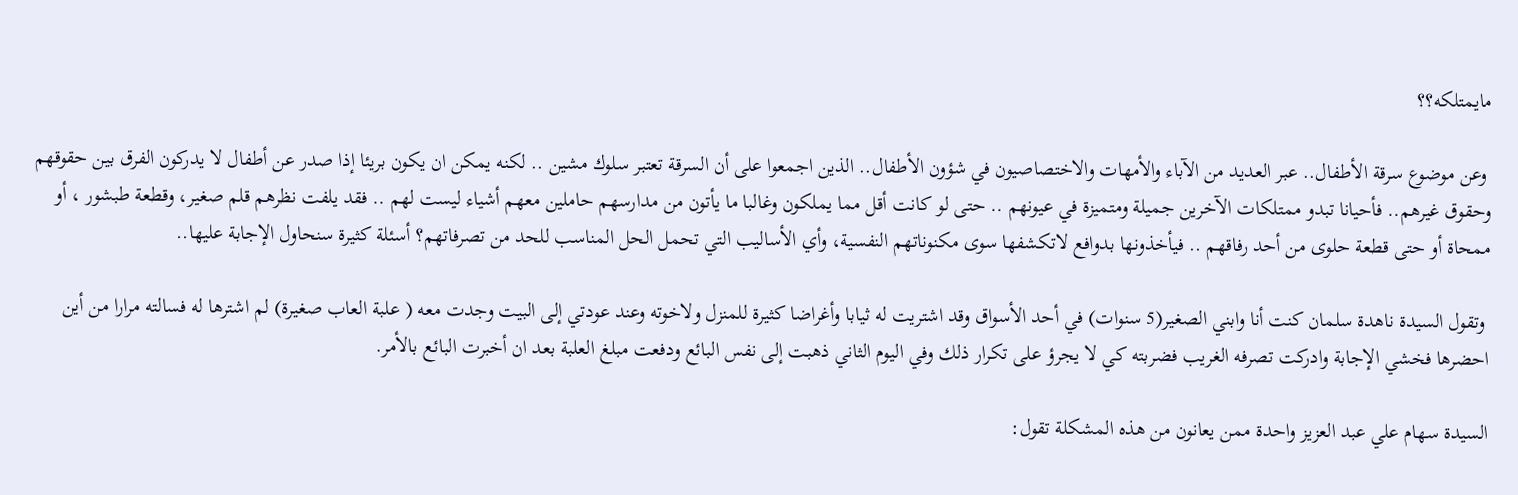مايمتلكه؟؟

 وعن موضوع سرقة الأطفال.. عبر العديد من الآباء والأمهات والاختصاصيون في شؤون الأطفال.. الذين اجمعوا على أن السرقة تعتبر سلوك مشين .. لكنه يمكن ان يكون بريئا إذا صدر عن أطفال لا يدركون الفرق بين حقوقهم وحقوق غيرهم.. فأحيانا تبدو ممتلكات الآخرين جميلة ومتميزة في عيونهم .. حتى لو كانت أقل مما يملكون وغالبا ما يأتون من مدارسهم حاملين معهم أشياء ليست لهم .. فقد يلفت نظرهم قلم صغير، وقطعة طبشور ، أو ممحاة أو حتى قطعة حلوى من أحد رفاقهم .. فيأخذونها بدوافع لاتكشفها سوى مكنوناتهم النفسية، وأي الأساليب التي تحمل الحل المناسب للحد من تصرفاتهم؟ أسئلة كثيرة سنحاول الإجابة عليها..

 وتقول السيدة ناهدة سلمان كنت أنا وابني الصغير(5 سنوات) في أحد الأسواق وقد اشتريت له ثيابا وأغراضا كثيرة للمنزل ولاخوته وعند عودتي إلى البيت وجدت معه ( علبة العاب صغيرة) لم اشترها له فسالته مرارا من أين احضرها فخشي الإجابة وادركت تصرفه الغريب فضربته كي لا يجرؤ على تكرار ذلك وفي اليوم الثاني ذهبت إلى نفس البائع ودفعت مبلغ العلبة بعد ان أخبرت البائع بالأمر.

السيدة سهام علي عبد العزيز واحدة ممن يعانون من هذه المشكلة تقول: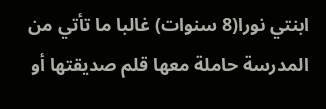ابنتي نورا(8 سنوات) غالبا ما تأتي من المدرسة حاملة معها قلم صديقتها أو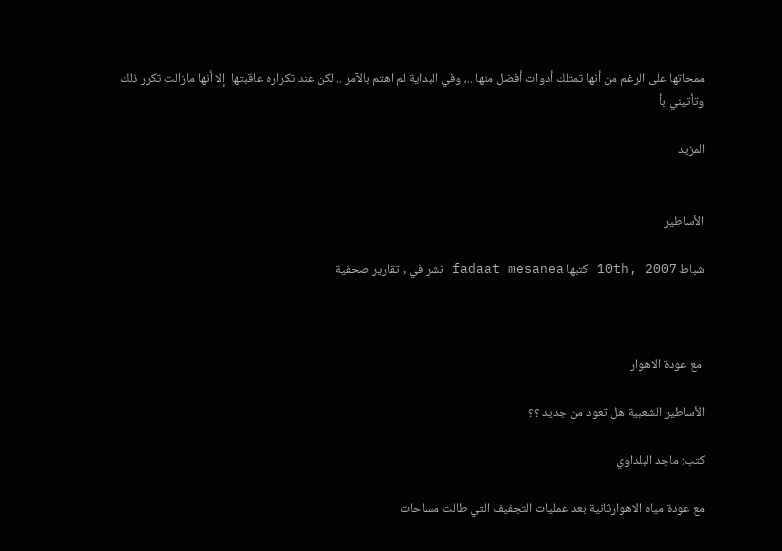ممحاتها على الرغم من أنها تمتلك أدوات أفضل منها ..، وفي البداية لم اهتم بالآمر .. لكن عند تكراره عاقبتها  إلا أنها مازالت تكرر ذلك وتأتيني بأ

المزيد


الأساطير

شباط 10th, 2007 كتبها fadaat mesanea نشر في , تقارير صحفية



 مع عودة الاهوار

الأساطير الشعبية هل تعود من جديد ؟؟

كتب: ماجد البلداوي

مع عودة مياه الاهوارثانية بعد عمليات التجفيف التي طالت مساحات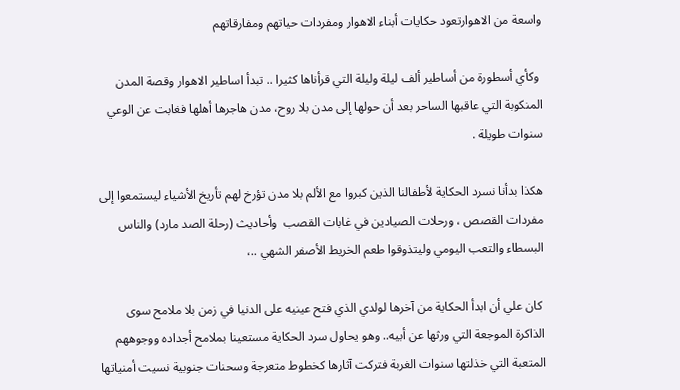واسعة من الاهوارتعود حكايات أبناء الاهوار ومفردات حياتهم ومفارقاتهم

 وكأي أسطورة من أساطير ألف ليلة وليلة التي قرأناها كثيرا .. تبدأ اساطير الاهوار وقصة المدن المنكوبة التي عاقبها الساحر بعد أن حولها إلى مدن بلا روح، مدن هاجرها أهلها فغابت عن الوعي سنوات طويلة .

هكذا بدأنا نسرد الحكاية لأطفالنا الذين كبروا مع الألم بلا مدن تؤرخ لهم تأريخ الأشياء ليستمعوا إلى مفردات القصص ، ورحلات الصيادين في غابات القصب  وأحاديث (رحلة الصد مارد) والناس البسطاء والتعب اليومي وليتذوقوا طعم الخريط الأصفر الشهي ..،

 كان علي أن ابدأ الحكاية من آخرها لولدي الذي فتح عينيه على الدنيا في زمن بلا ملامح سوى الذاكرة الموجعة التي ورثها عن أبيه.. وهو يحاول سرد الحكاية مستعينا بملامح أجداده ووجوههم المتعبة التي خذلتها سنوات الغربة فتركت آثارها كخطوط متعرجة وسحنات جنوبية نسيت أمنياتها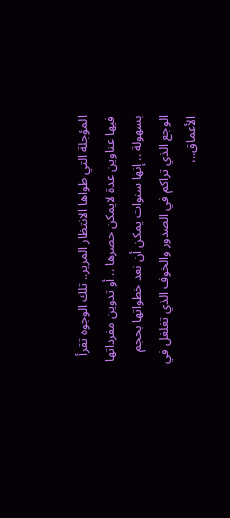المؤجلة التي طواها الانتظار المرير.. تلك الوجوه تقرأ فيها عناوين عدة لايمكن حصرها .. أو تدوين مفرداتها بسهولة .. إنها سنوات يمكن أن نعد خطواتها بحجم الوجع الذي تراكم في الصدور والخوف الذي تغلغل في الأعماق..،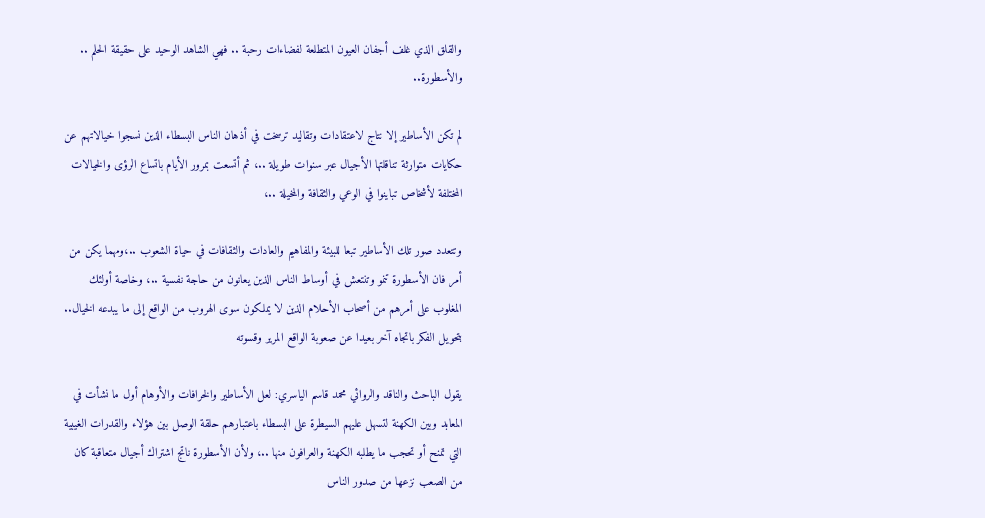والقلق الذي غلف أجفان العيون المتطلعة لفضاءات رحبة .. فهي الشاهد الوحيد على حقيقة الحلم .. والأسطورة..

لم تكن الأساطير إلا نتاج لاعتقادات وتقاليد ترسخت في أذهان الناس البسطاء الذين نسجوا خيالاتهم عن حكايات متوارثة تناقلتها الأجيال عبر سنوات طويلة ..، ثم أتسعت بمرور الأيام باتساع الرؤى والخيالات المختلفة لأشخاص تباينوا في الوعي والثقافة والمخيلة ..،

وتتعدد صور تلك الأساطير تبعا للبيئة والمفاهيم والعادات والثقافات في حياة الشعوب ..،ومهما يكن من أمر فان الأسطورة تنمو وتنتعش في أوساط الناس الذين يعانون من حاجة نفسية ..، وخاصة أولئك المغلوب على أمرهم من أصحاب الأحلام الذين لا يملكون سوى الهروب من الواقع إلى ما يبدعه الخيال.. بتحويل الفكر باتجاه آخر بعيدا عن صعوبة الواقع المرير وقسوته

يقول الباحث والناقد والروائي محمد قاسم الياسري: لعل الأساطير والخرافات والأوهام أول ما نشأت في المعابد وبين الكهنة لتسهل عليهم السيطرة على البسطاء باعتبارهم حلقة الوصل بين هؤلاء والقدرات الغيبية التي تمنح أو تحجب ما يطلبه الكهنة والعرافون منها ..، ولأن الأسطورة ناتج اشتراك أجيال متعاقبة كان من الصعب نزعها من صدور الناس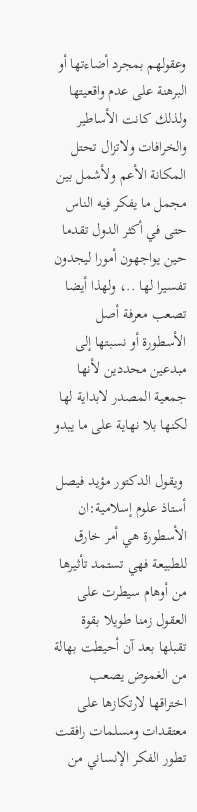وعقولهم بمجرد أضاءتها أو البرهنة على عدم واقعيتها ولذلك كانت الأساطير والخرافات ولاتزال تحتل المكانة الأعم ولأشمل بين مجمل ما يفكر فيه الناس حتى في أكثر الدول تقدما حين يواجهون أمورا ليجدون تفسيرا لها ..، ولهذا أيضا تصعب معرفة أصل الأسطورة أو نسبتها إلى مبدعين محددين لأنها جمعية المصدر لابداية لها لكنها بلا نهاية على ما يبدو

 ويقول الدكتور مؤيد فيصل أستاذ علوم إسلامية:ان الأسطورة هي أمر خارق للطبيعة فهي تستمد تأثيرها من أوهام سيطرت على العقول زمنا طويلا بقوة تقبلها بعد آن أحيطت بهالة من الغموض يصعب اختراقها لارتكازها على معتقدات ومسلمات رافقت تطور الفكر الإنساني من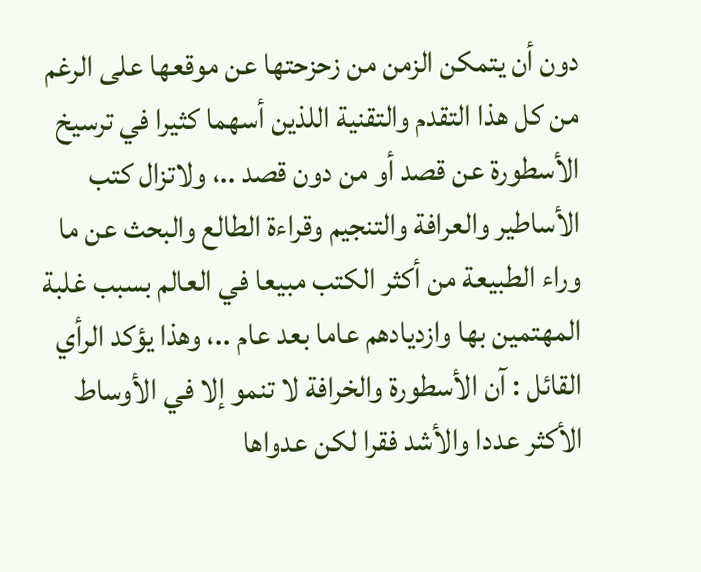دون أن يتمكن الزمن من زحزحتها عن موقعها على الرغم من كل هذا التقدم والتقنية اللذين أسهما كثيرا في ترسيخ الأسطورة عن قصد أو من دون قصد ..، ولاتزال كتب الأساطير والعرافة والتنجيم وقراءة الطالع والبحث عن ما وراء الطبيعة من أكثر الكتب مبيعا في العالم بسبب غلبة المهتمين بها وازديادهم عاما بعد عام ..، وهذا يؤكد الرأي القائل : آن الأسطورة والخرافة لا تنمو إلا في الأوساط الأكثر عددا والأشد فقرا لكن عدواها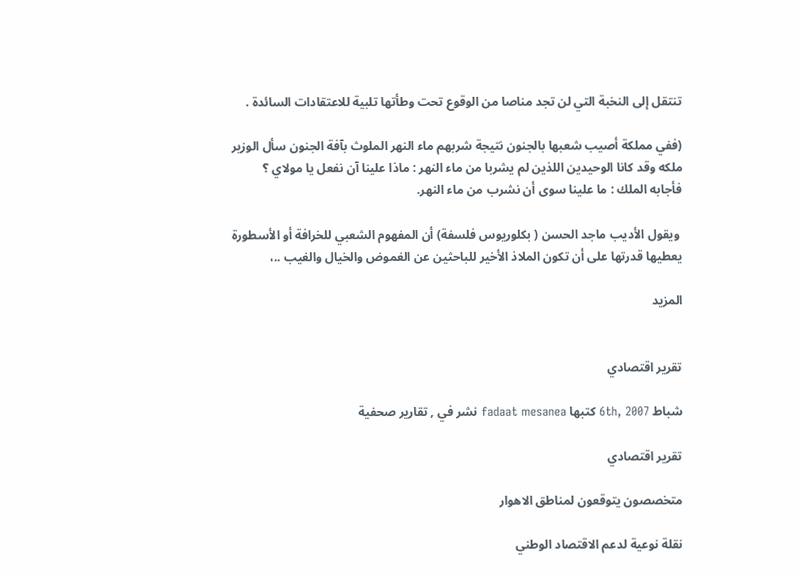تنتقل إلى النخبة التي لن تجد مناصا من الوقوع تحت وطأتها تلبية للاعتقادات السائدة .

(ففي مملكة أصيب شعبها بالجنون نتيجة شربهم ماء النهر الملوث بآفة الجنون سأل الوزير ملكه وقد كانا الوحيدين اللذين لم يشربا من ماء النهر : ماذا علينا آن نفعل يا مولاي ؟ فأجابه الملك : ما علينا سوى أن نشرب من ماء النهر.

 ويقول الأديب ماجد الحسن ( بكلوريوس فلسفة) أن المفهوم الشعبي للخرافة أو الأسطورة يعطيها قدرتها على أن تكون الملاذ الأخير للباحثين عن الغموض والخيال والغيب ..،

المزيد


تقرير اقتصادي

شباط 6th, 2007 كتبها fadaat mesanea نشر في , تقارير صحفية

تقرير اقتصادي

متخصصون يتوقعون لمناطق الاهوار

نقلة نوعية لدعم الاقتصاد الوطني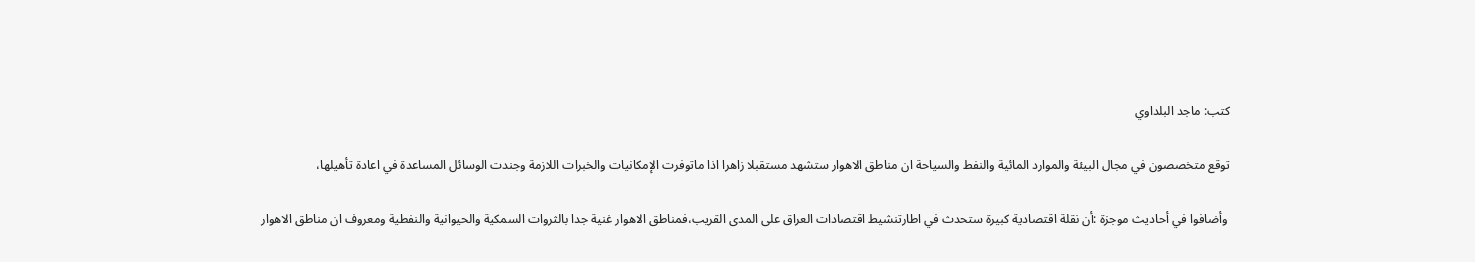كتب: ماجد البلداوي

توقع متخصصون في مجال البيئة والموارد المائية والنفط والسياحة ان مناطق الاهوار ستشهد مستقبلا زاهرا اذا ماتوفرت الإمكانيات والخبرات اللازمة وجندت الوسائل المساعدة في اعادة تأهيلها،

 وأضافوا في أحاديث موجزة :أن نقلة اقتصادية كبيرة ستحدث في اطارتنشيط اقتصادات العراق على المدى القريب،فمناطق الاهوار غنية جدا بالثروات السمكية والحيوانية والنفطية ومعروف ان مناطق الاهوار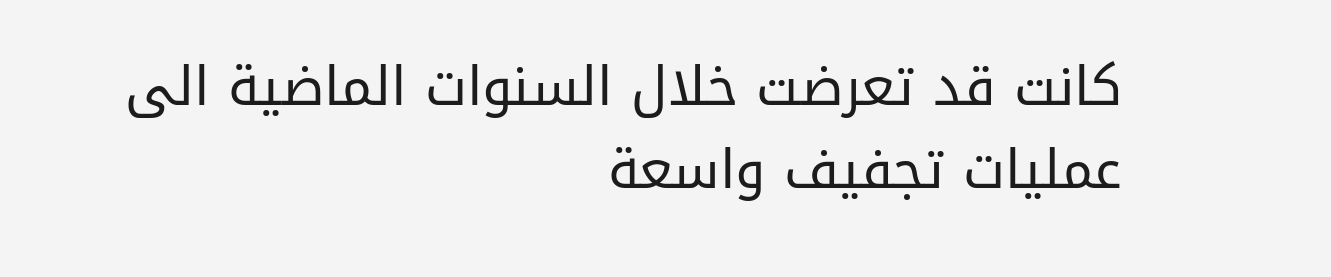كانت قد تعرضت خلال السنوات الماضية الى عمليات تجفيف واسعة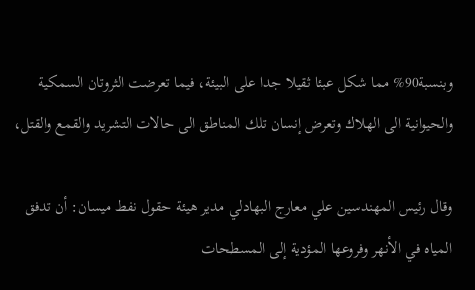وبنسبة90% مما شكل عبئا ثقيلا جدا على البيئة، فيما تعرضت الثروتان السمكية والحيوانية الى الهلاك وتعرض إنسان تلك المناطق الى حالات التشريد والقمع والقتل،

وقال رئيس المهندسين علي معارج البهادلي مدير هيئة حقول نفط ميسان: أن تدفق المياه في الأنهر وفروعها المؤدية إلى المسطحات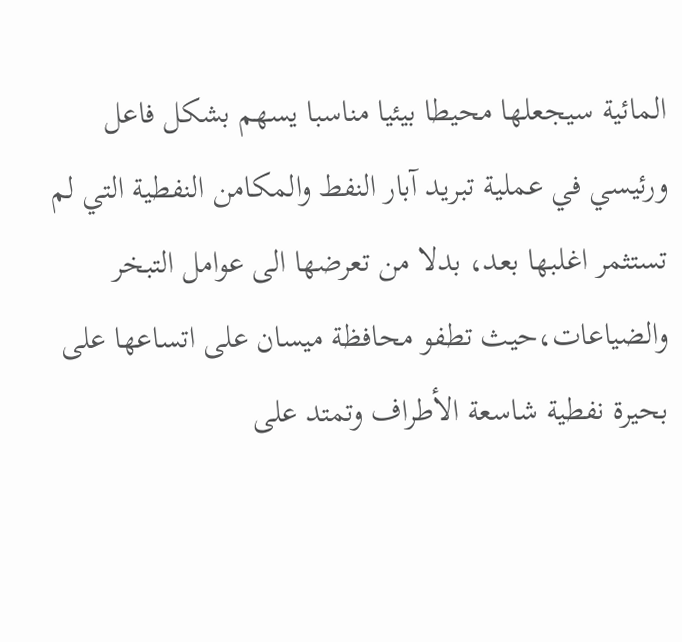المائية سيجعلها محيطا بيئيا مناسبا يسهم بشكل فاعل ورئيسي في عملية تبريد آبار النفط والمكامن النفطية التي لم تستثمر اغلبها بعد، بدلا من تعرضها الى عوامل التبخر والضياعات،حيث تطفو محافظة ميسان على اتساعها على بحيرة نفطية شاسعة الأطراف وتمتد على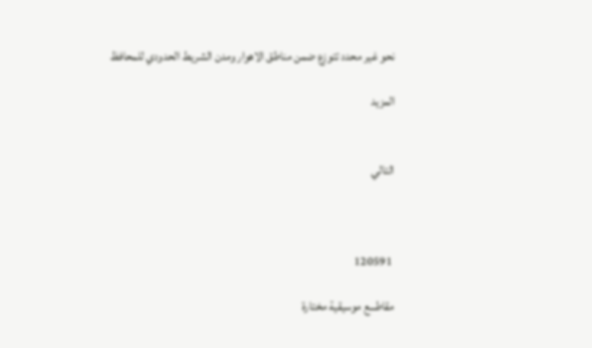نحو غير محدد تتوزع ضمن مناطق الاهوار ومدن الشريط الحدودي للمحافظ

المزيد


التالي



 120591

مقاطـــع موسيقية مختارة